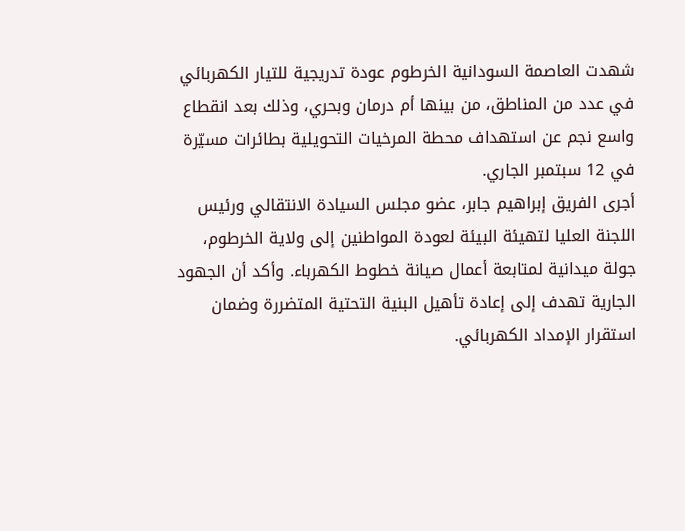شهدت العاصمة السودانية الخرطوم عودة تدريجية للتيار الكهربائي في عدد من المناطق، من بينها أم درمان وبحري، وذلك بعد انقطاع واسع نجم عن استهداف محطة المرخيات التحويلية بطائرات مسيّرة في 12 سبتمبر الجاري.
أجرى الفريق إبراهيم جابر، عضو مجلس السيادة الانتقالي ورئيس اللجنة العليا لتهيئة البيئة لعودة المواطنين إلى ولاية الخرطوم، جولة ميدانية لمتابعة أعمال صيانة خطوط الكهرباء. وأكد أن الجهود الجارية تهدف إلى إعادة تأهيل البنية التحتية المتضررة وضمان استقرار الإمداد الكهربائي.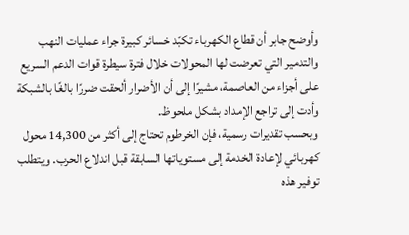وأوضح جابر أن قطاع الكهرباء تكبّد خسائر كبيرة جراء عمليات النهب والتدمير التي تعرضت لها المحولات خلال فترة سيطرة قوات الدعم السريع على أجزاء من العاصمة، مشيرًا إلى أن الأضرار ألحقت ضررًا بالغًا بالشبكة وأدت إلى تراجع الإمداد بشكل ملحوظ.
وبحسب تقديرات رسمية، فإن الخرطوم تحتاج إلى أكثر من 14,300 محول كهربائي لإعادة الخدمة إلى مستوياتها السابقة قبل اندلاع الحرب. ويتطلب توفير هذه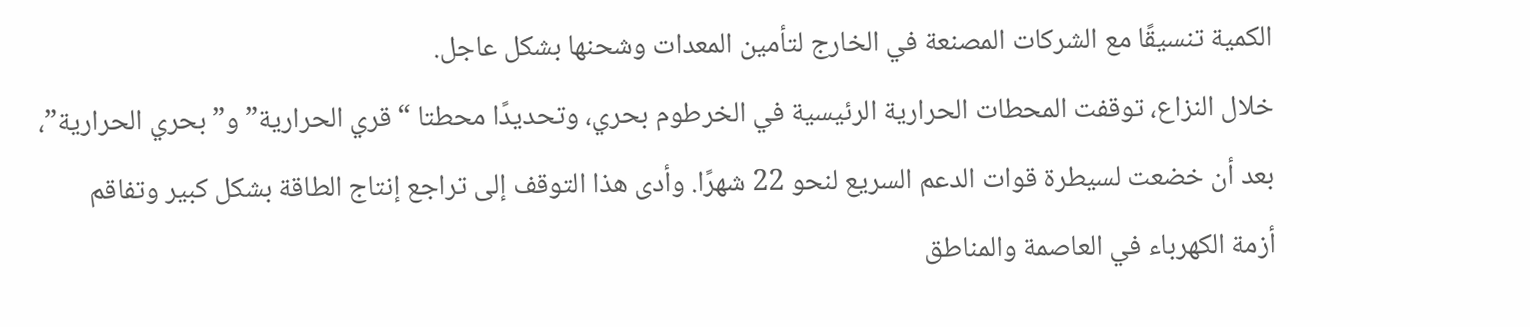الكمية تنسيقًا مع الشركات المصنعة في الخارج لتأمين المعدات وشحنها بشكل عاجل.
خلال النزاع، توقفت المحطات الحرارية الرئيسية في الخرطوم بحري، وتحديدًا محطتا “قري الحرارية” و”بحري الحرارية”، بعد أن خضعت لسيطرة قوات الدعم السريع لنحو 22 شهرًا. وأدى هذا التوقف إلى تراجع إنتاج الطاقة بشكل كبير وتفاقم أزمة الكهرباء في العاصمة والمناطق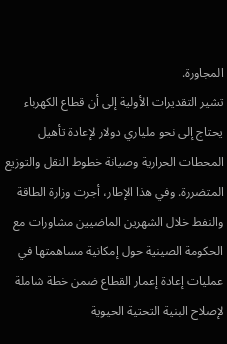المجاورة.
تشير التقديرات الأولية إلى أن قطاع الكهرباء يحتاج إلى نحو ملياري دولار لإعادة تأهيل المحطات الحرارية وصيانة خطوط النقل والتوزيع المتضررة. وفي هذا الإطار، أجرت وزارة الطاقة والنفط خلال الشهرين الماضيين مشاورات مع الحكومة الصينية حول إمكانية مساهمتها في عمليات إعادة إعمار القطاع ضمن خطة شاملة لإصلاح البنية التحتية الحيوية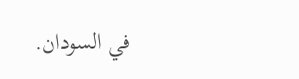في السودان.